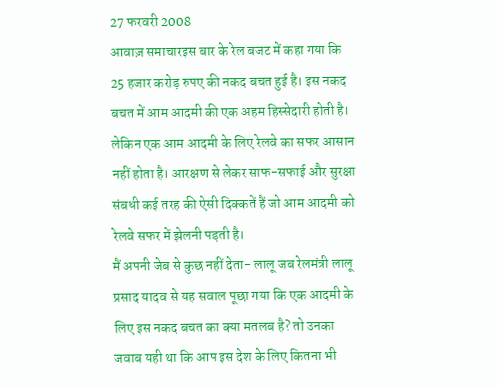27 फरवरी 2008
आवाज़ समाचारइस बार के रेल बजट में कहा गया कि 25 हजार करोड़ रुपए की नकद बचत हुई है। इस नकद बचत में आम आदमी की एक अहम हिस्सेदारी होती है। लेकिन एक आम आदमी के लिए रेलवे का सफर आसान नहीं होता है। आरक्षण से लेकर साफ-सफाई और सुरक्षा संबधी कई तरह की ऐसी दिक्कतें हैं जो आम आदमी को रेलवे सफर में झेलनी पड़ती है।
मैं अपनी जेब से कुछ नहीं देता- लालू जब रेलमंत्री लालू प्रसाद यादव से यह सवाल पूछा गया कि एक आदमी के लिए इस नकद बचत का क्या मतलब है? तो उनका जवाब यही था कि आप इस देश के लिए कितना भी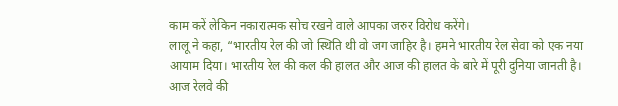काम करें लेकिन नकारात्मक सोच रखने वाले आपका जरुर विरोध करेंगे।
लालू ने कहा, “भारतीय रेल की जो स्थिति थी वो जग जाहिर है। हमने भारतीय रेल सेवा को एक नया आयाम दिया। भारतीय रेल की कल की हालत और आज की हालत के बारे में पूरी दुनिया जानती है। आज रेलवे की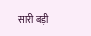सारी बड़ी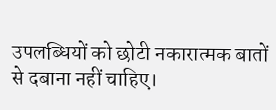उपलब्धियों को छोटी नकारात्मक बातों से दबाना नहीं चाहिए।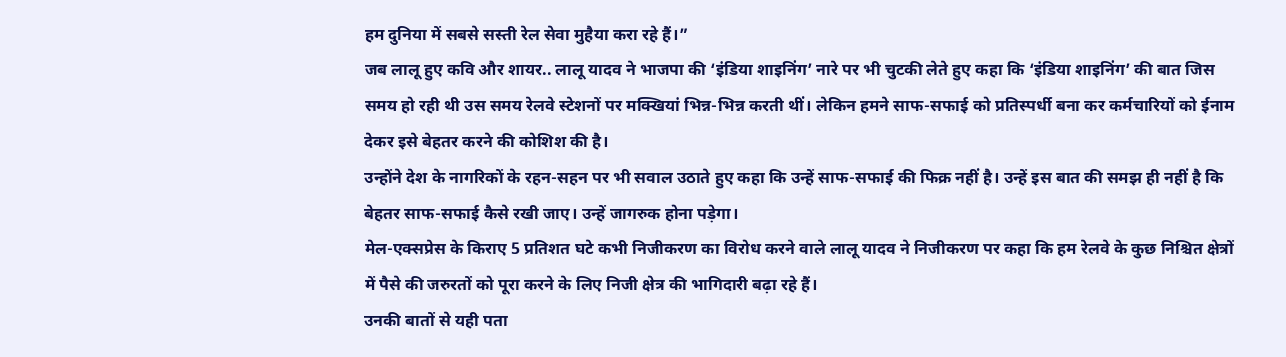हम दुनिया में सबसे सस्ती रेल सेवा मुहैया करा रहे हैं।”
जब लालू हुए कवि और शायर.. लालू यादव ने भाजपा की ‘इंडिया शाइनिंग’ नारे पर भी चुटकी लेते हुए कहा कि ‘इंडिया शाइनिंग’ की बात जिस समय हो रही थी उस समय रेलवे स्टेशनों पर मक्खियां भिन्न-भिन्न करती थीं। लेकिन हमने साफ-सफाई को प्रतिस्पर्धी बना कर कर्मचारियों को ईनाम देकर इसे बेहतर करने की कोशिश की है।
उन्होंने देश के नागरिकों के रहन-सहन पर भी सवाल उठाते हुए कहा कि उन्हें साफ-सफाई की फिक्र नहीं है। उन्हें इस बात की समझ ही नहीं है कि बेहतर साफ-सफाई कैसे रखी जाए। उन्हें जागरुक होना पड़ेगा।
मेल-एक्सप्रेस के किराए 5 प्रतिशत घटे कभी निजीकरण का विरोध करने वाले लालू यादव ने निजीकरण पर कहा कि हम रेलवे के कुछ निश्चित क्षेत्रों में पैसे की जरुरतों को पूरा करने के लिए निजी क्षेत्र की भागिदारी बढ़ा रहे हैं।
उनकी बातों से यही पता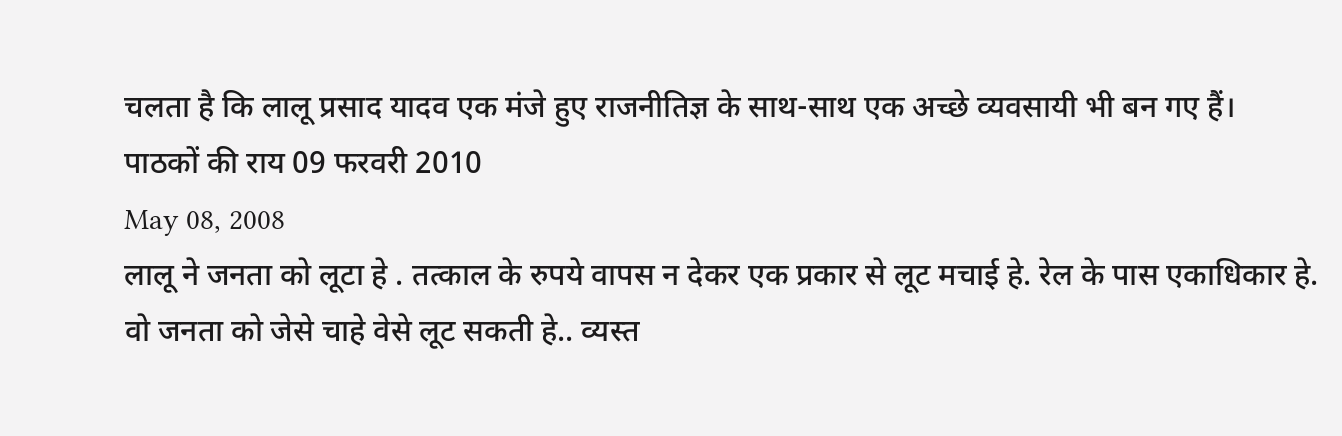चलता है कि लालू प्रसाद यादव एक मंजे हुए राजनीतिज्ञ के साथ-साथ एक अच्छे व्यवसायी भी बन गए हैं।
पाठकों की राय 09 फरवरी 2010
May 08, 2008
लालू ने जनता को लूटा हे . तत्काल के रुपये वापस न देकर एक प्रकार से लूट मचाई हे. रेल के पास एकाधिकार हे. वो जनता को जेसे चाहे वेसे लूट सकती हे.. व्यस्त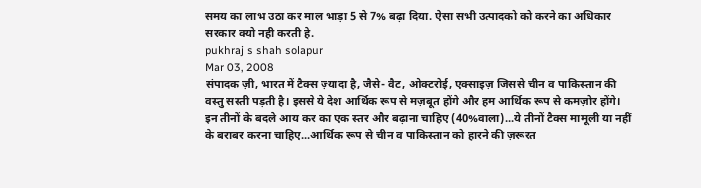समय का लाभ उठा कर माल भाड़ा 5 से 7% बढ़ा दिया. ऐसा सभी उत्पादको को करने का अधिकार सरकार क्यो नही करती हे.
pukhraj s shah solapur
Mar 03, 2008
संपादक ज़ी, भारत में टैक्स ज़्यादा है, जैसे- वैट, ओक्टरोई, एक्साइज़ जिससे चीन व पाकिस्तान की वस्तु सस्ती पड़ती है। इससे ये देश आर्थिक रूप से मज़बूत होंगे और हम आर्थिक रूप से कमज़ोर होंगे। इन तीनों के बदले आय कर का एक स्तर और बढ़ाना चाहिए (40%वाला)...ये तीनों टैक्स मामूली या नहीं के बराबर करना चाहिए...आर्थिक रूप से चीन व पाकिस्तान को हारने की ज़रूरत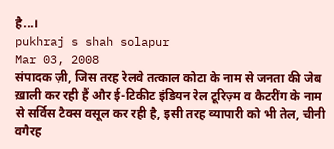है...।
pukhraj s shah solapur
Mar 03, 2008
संपादक ज़ी, जिस तरह रेलवे तत्काल कोटा के नाम से जनता की जेब ख़ाली कर रही हैं और ई-टिकीट इंडियन रेल टूरिज़्म व कैटरींग के नाम से सर्विस टैक्स वसूल कर रही है, इसी तरह व्यापारी को भी तेल, चीनी वगैरह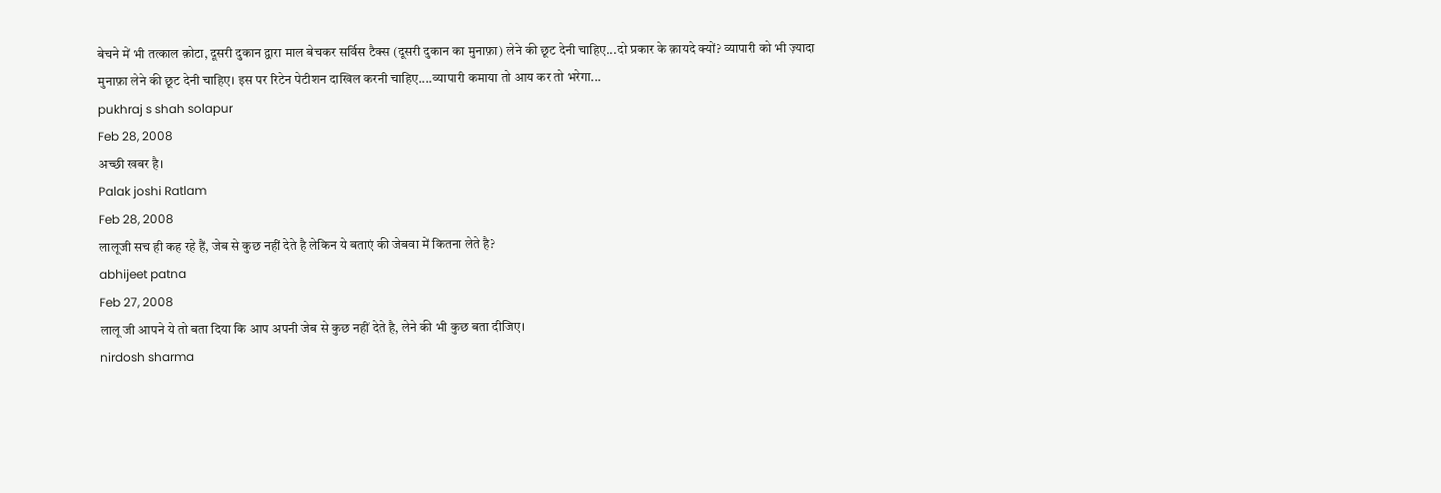बेचने में भी तत्काल क़ोटा, दूसरी दुकान द्वारा माल बेचकर सर्विस टैक्स (दूसरी दुकान का मुनाफ़ा) लेने की छूट देनी चाहिए...दो प्रकार के क़ायदे क्यों? व्यापारी को भी ज़्यादा मुनाफ़ा लेने की छूट देनी चाहिए। इस पर रिटेन पेटीशन दाखिल करनी चाहिए....व्यापारी कमाया तो आय कर तो भरेगा...
pukhraj s shah solapur
Feb 28, 2008
अच्छी खबर है।
Palak joshi Ratlam
Feb 28, 2008
लालूजी सच ही कह रहे हैं, जेब से कुछ नहीं देते है लेकिन ये बताएं की जेबवा में कितना लेते है?
abhijeet patna
Feb 27, 2008
लालू जी आपने ये तो बता दिया कि आप अपनी जेब से कुछ नहीं देते है, लेने की भी कुछ बता दीजिए।
nirdosh sharma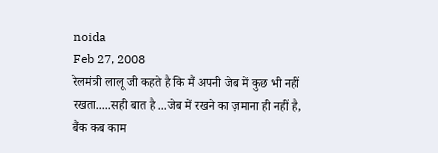noida
Feb 27, 2008
रेलमंत्री लालू जी कहते है कि मैं अपनी जेब में कुछ भी नहीं रखता.....सही बात है ...जेब में रखने का ज़माना ही नहीं है, बैंक कब काम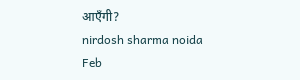आएँगी?
nirdosh sharma noida
Feb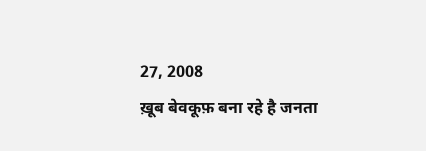27, 2008
ख़ूब बेवकूफ़ बना रहे है जनता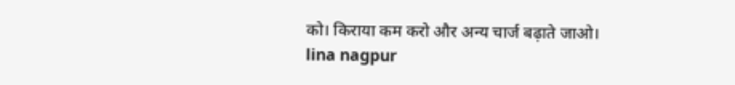को। किराया कम करो और अन्य चार्ज बढ़ाते जाओ।
lina nagpur